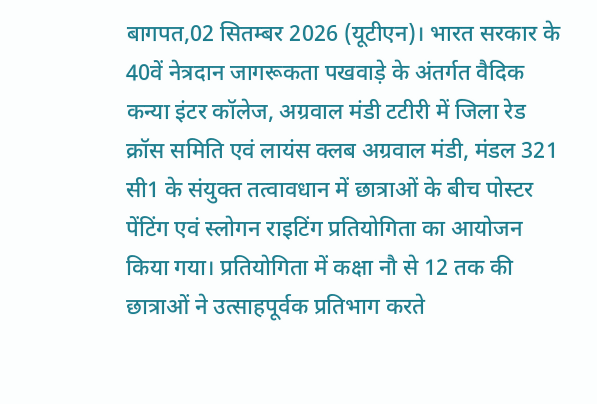बागपत,02 सितम्बर 2026 (यूटीएन)। भारत सरकार के 40वें नेत्रदान जागरूकता पखवाड़े के अंतर्गत वैदिक कन्या इंटर कॉलेज, अग्रवाल मंडी टटीरी में जिला रेड क्रॉस समिति एवं लायंस क्लब अग्रवाल मंडी, मंडल 321 सी1 के संयुक्त तत्वावधान में छात्राओं के बीच पोस्टर पेंटिंग एवं स्लोगन राइटिंग प्रतियोगिता का आयोजन किया गया। प्रतियोगिता में कक्षा नौ से 12 तक की छात्राओं ने उत्साहपूर्वक प्रतिभाग करते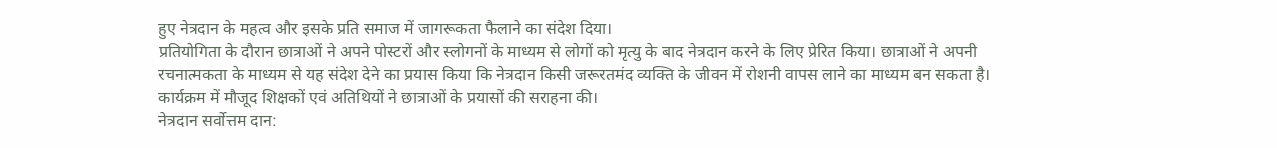हुए नेत्रदान के महत्व और इसके प्रति समाज में जागरूकता फैलाने का संदेश दिया।
प्रतियोगिता के दौरान छात्राओं ने अपने पोस्टरों और स्लोगनों के माध्यम से लोगों को मृत्यु के बाद नेत्रदान करने के लिए प्रेरित किया। छात्राओं ने अपनी रचनात्मकता के माध्यम से यह संदेश देने का प्रयास किया कि नेत्रदान किसी जरूरतमंद व्यक्ति के जीवन में रोशनी वापस लाने का माध्यम बन सकता है। कार्यक्रम में मौजूद शिक्षकों एवं अतिथियों ने छात्राओं के प्रयासों की सराहना की।
नेत्रदान सर्वोत्तम दान: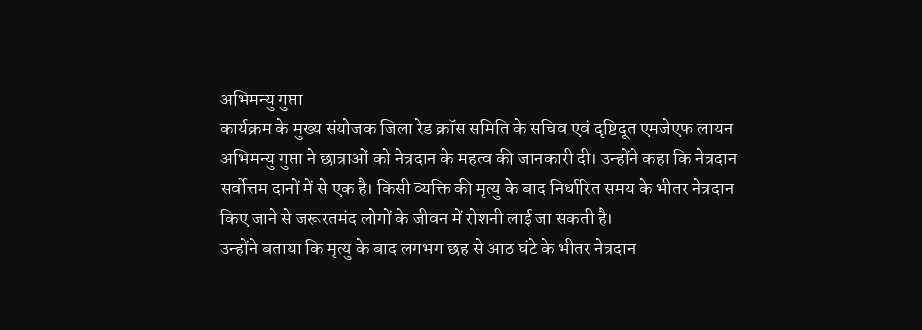अभिमन्यु गुप्ता
कार्यक्रम के मुख्य संयोजक जिला रेड क्रॉस समिति के सचिव एवं दृष्टिदूत एमजेएफ लायन अभिमन्यु गुप्ता ने छात्राओं को नेत्रदान के महत्व की जानकारी दी। उन्होंने कहा कि नेत्रदान सर्वोत्तम दानों में से एक है। किसी व्यक्ति की मृत्यु के बाद निर्धारित समय के भीतर नेत्रदान किए जाने से जरूरतमंद लोगों के जीवन में रोशनी लाई जा सकती है।
उन्होंने बताया कि मृत्यु के बाद लगभग छह से आठ घंटे के भीतर नेत्रदान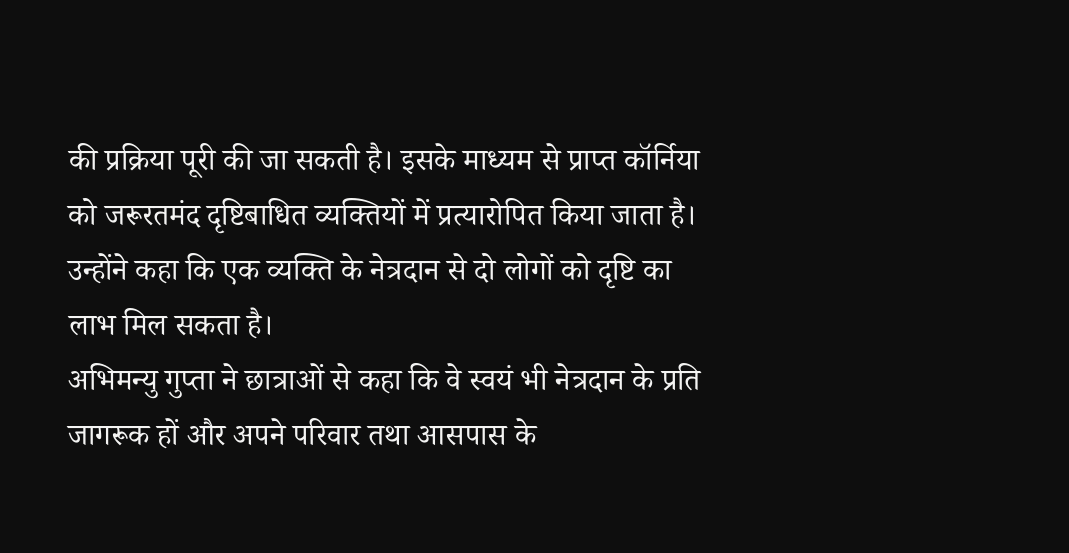की प्रक्रिया पूरी की जा सकती है। इसके माध्यम से प्राप्त कॉर्निया को जरूरतमंद दृष्टिबाधित व्यक्तियों में प्रत्यारोपित किया जाता है। उन्होंने कहा कि एक व्यक्ति के नेत्रदान से दो लोगों को दृष्टि का लाभ मिल सकता है।
अभिमन्यु गुप्ता ने छात्राओं से कहा कि वे स्वयं भी नेत्रदान के प्रति जागरूक हों और अपने परिवार तथा आसपास के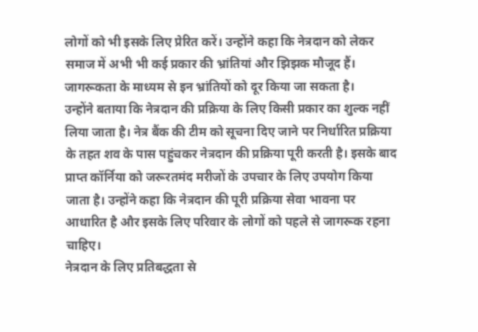लोगों को भी इसके लिए प्रेरित करें। उन्होंने कहा कि नेत्रदान को लेकर समाज में अभी भी कई प्रकार की भ्रांतियां और झिझक मौजूद हैं। जागरूकता के माध्यम से इन भ्रांतियों को दूर किया जा सकता है।
उन्होंने बताया कि नेत्रदान की प्रक्रिया के लिए किसी प्रकार का शुल्क नहीं लिया जाता है। नेत्र बैंक की टीम को सूचना दिए जाने पर निर्धारित प्रक्रिया के तहत शव के पास पहुंचकर नेत्रदान की प्रक्रिया पूरी करती है। इसके बाद प्राप्त कॉर्निया को जरूरतमंद मरीजों के उपचार के लिए उपयोग किया जाता है। उन्होंने कहा कि नेत्रदान की पूरी प्रक्रिया सेवा भावना पर आधारित है और इसके लिए परिवार के लोगों को पहले से जागरूक रहना चाहिए।
नेत्रदान के लिए प्रतिबद्धता से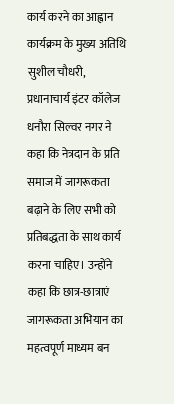कार्य करने का आह्वान
कार्यक्रम के मुख्य अतिथि सुशील चौधरी, प्रधानाचार्य इंटर कॉलेज धनौरा सिल्वर नगर ने कहा कि नेत्रदान के प्रति समाज में जागरूकता बढ़ाने के लिए सभी को प्रतिबद्धता के साथ कार्य करना चाहिए। उन्होंने कहा कि छात्र-छात्राएं जागरूकता अभियान का महत्वपूर्ण माध्यम बन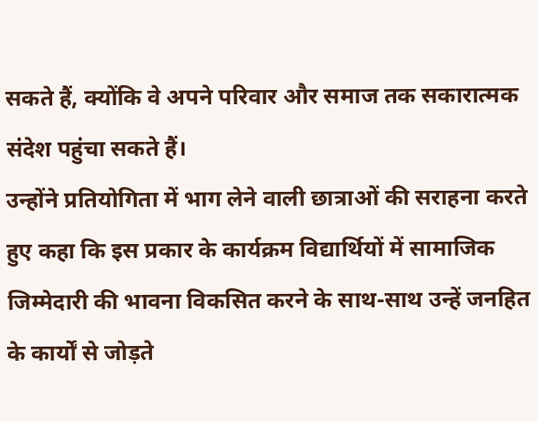सकते हैं, क्योंकि वे अपने परिवार और समाज तक सकारात्मक संदेश पहुंचा सकते हैं।
उन्होंने प्रतियोगिता में भाग लेने वाली छात्राओं की सराहना करते हुए कहा कि इस प्रकार के कार्यक्रम विद्यार्थियों में सामाजिक जिम्मेदारी की भावना विकसित करने के साथ-साथ उन्हें जनहित के कार्यों से जोड़ते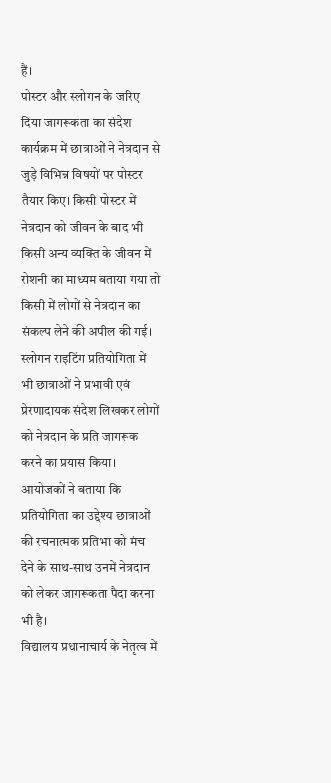हैं।
पोस्टर और स्लोगन के जरिए दिया जागरूकता का संदेश
कार्यक्रम में छात्राओं ने नेत्रदान से जुड़े विभिन्न विषयों पर पोस्टर तैयार किए। किसी पोस्टर में नेत्रदान को जीवन के बाद भी किसी अन्य व्यक्ति के जीवन में रोशनी का माध्यम बताया गया तो किसी में लोगों से नेत्रदान का संकल्प लेने की अपील की गई।
स्लोगन राइटिंग प्रतियोगिता में भी छात्राओं ने प्रभावी एवं प्रेरणादायक संदेश लिखकर लोगों को नेत्रदान के प्रति जागरूक करने का प्रयास किया। आयोजकों ने बताया कि प्रतियोगिता का उद्देश्य छात्राओं की रचनात्मक प्रतिभा को मंच देने के साथ-साथ उनमें नेत्रदान को लेकर जागरूकता पैदा करना भी है।
विद्यालय प्रधानाचार्य के नेतृत्व में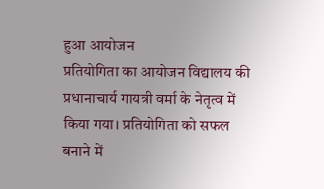हुआ आयोजन
प्रतियोगिता का आयोजन विद्यालय की प्रधानाचार्य गायत्री वर्मा के नेतृत्व में किया गया। प्रतियोगिता को सफल बनाने में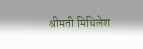श्रीमती मिथिलेश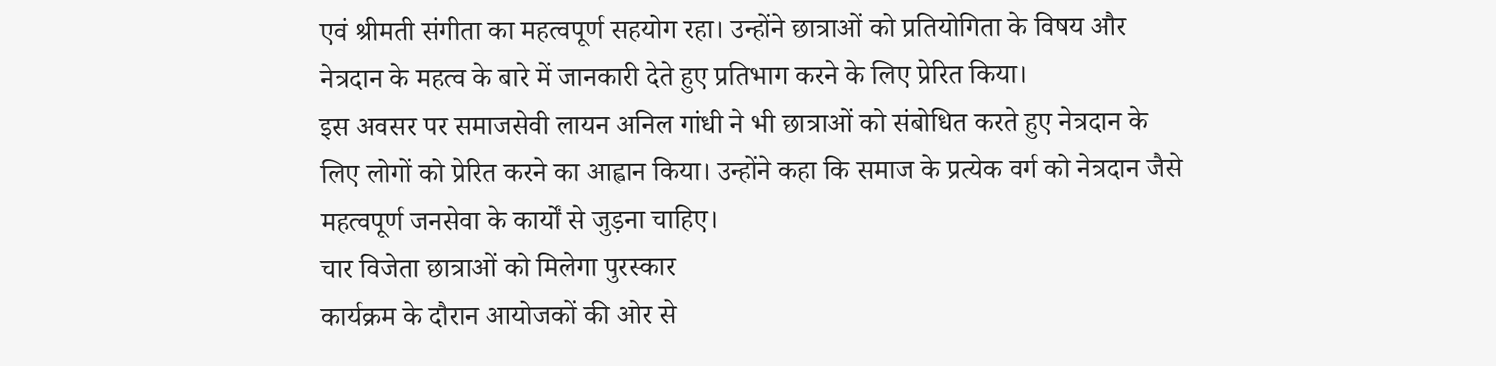एवं श्रीमती संगीता का महत्वपूर्ण सहयोग रहा। उन्होंने छात्राओं को प्रतियोगिता के विषय और नेत्रदान के महत्व के बारे में जानकारी देते हुए प्रतिभाग करने के लिए प्रेरित किया।
इस अवसर पर समाजसेवी लायन अनिल गांधी ने भी छात्राओं को संबोधित करते हुए नेत्रदान के लिए लोगों को प्रेरित करने का आह्वान किया। उन्होंने कहा कि समाज के प्रत्येक वर्ग को नेत्रदान जैसे महत्वपूर्ण जनसेवा के कार्यों से जुड़ना चाहिए।
चार विजेता छात्राओं को मिलेगा पुरस्कार
कार्यक्रम के दौरान आयोजकों की ओर से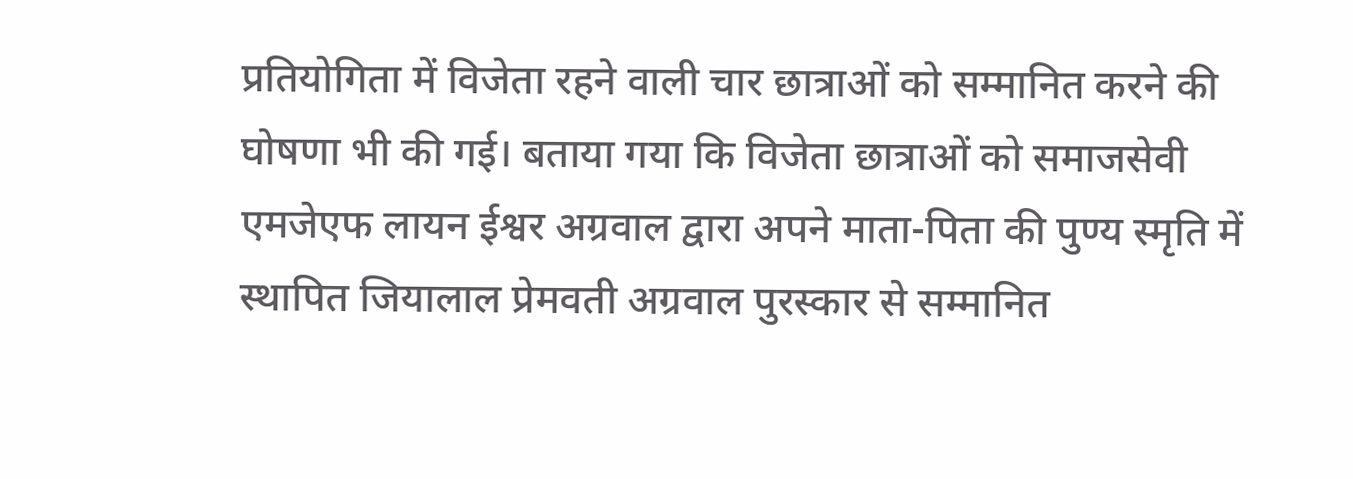प्रतियोगिता में विजेता रहने वाली चार छात्राओं को सम्मानित करने की घोषणा भी की गई। बताया गया कि विजेता छात्राओं को समाजसेवी एमजेएफ लायन ईश्वर अग्रवाल द्वारा अपने माता-पिता की पुण्य स्मृति में स्थापित जियालाल प्रेमवती अग्रवाल पुरस्कार से सम्मानित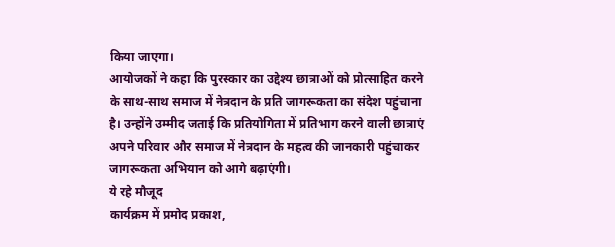किया जाएगा।
आयोजकों ने कहा कि पुरस्कार का उद्देश्य छात्राओं को प्रोत्साहित करने के साथ-साथ समाज में नेत्रदान के प्रति जागरूकता का संदेश पहुंचाना है। उन्होंने उम्मीद जताई कि प्रतियोगिता में प्रतिभाग करने वाली छात्राएं अपने परिवार और समाज में नेत्रदान के महत्व की जानकारी पहुंचाकर जागरूकता अभियान को आगे बढ़ाएंगी।
ये रहे मौजूद
कार्यक्रम में प्रमोद प्रकाश,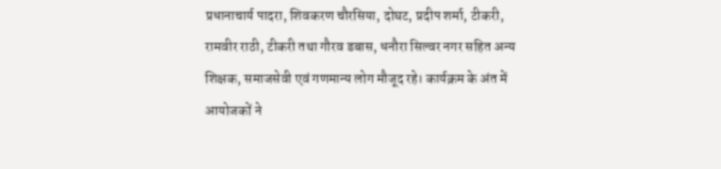प्रधानाचार्य पादरा, शिवकरण चौरसिया, दोघट, प्रदीप शर्मा, टीकरी, रामवीर राठी, टीकरी तथा गौरव डबास, धनौरा सिल्वर नगर सहित अन्य शिक्षक, समाजसेवी एवं गणमान्य लोग मौजूद रहे। कार्यक्रम के अंत में आयोजकों ने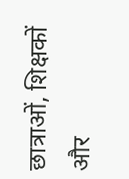छात्राओं, शिक्षकों और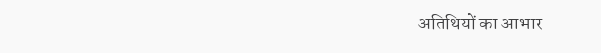अतिथियों का आभार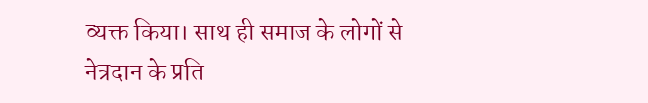व्यक्त किया। साथ ही समाज के लोगों से नेत्रदान के प्रति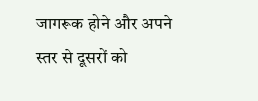जागरूक होने और अपने स्तर से दूसरों को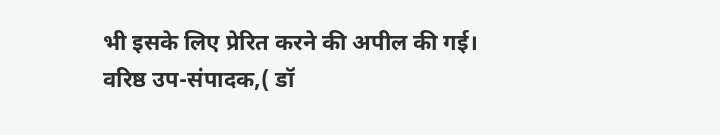भी इसके लिए प्रेरित करने की अपील की गई।
वरिष्ठ उप-संपादक,( डॉ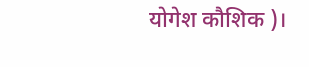योगेश कौशिक )।